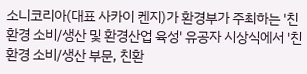소니코리아(대표 사카이 켄지)가 환경부가 주최하는 '친환경 소비/생산 및 환경산업 육성' 유공자 시상식에서 '친환경 소비/생산 부문, 친환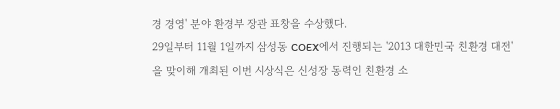경 경영' 분야 환경부 장관 표창을 수상했다.
29일부터 11월 1일까지 삼성동 COEX에서 진행되는 '2013 대한민국 친환경 대전'을 맞이해 개최된 이번 시상식은 신성장 동력인 친환경 소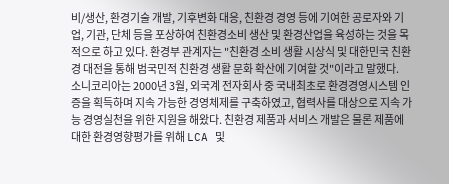비/생산, 환경기술 개발, 기후변화 대응, 친환경 경영 등에 기여한 공로자와 기업, 기관, 단체 등을 포상하여 친환경소비 생산 및 환경산업을 육성하는 것을 목적으로 하고 있다. 환경부 관계자는 "친환경 소비 생활 시상식 및 대한민국 친환경 대전을 통해 범국민적 친환경 생활 문화 확산에 기여할 것"이라고 말했다.
소니코리아는 2000년 3월, 외국계 전자회사 중 국내최초로 환경경영시스템 인증을 획득하며 지속 가능한 경영체제를 구축하였고, 협력사를 대상으로 지속 가능 경영실천을 위한 지원을 해왔다. 친환경 제품과 서비스 개발은 물론 제품에 대한 환경영향평가를 위해 LCA 및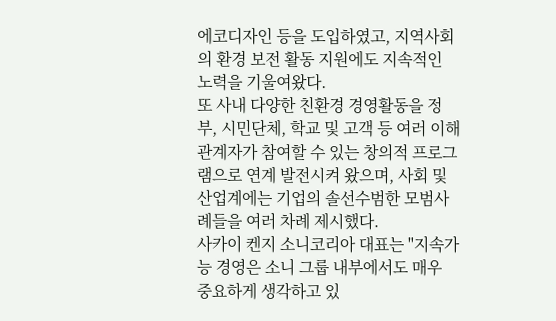에코디자인 등을 도입하였고, 지역사회의 환경 보전 활동 지원에도 지속적인 노력을 기울여왔다.
또 사내 다양한 친환경 경영활동을 정부, 시민단체, 학교 및 고객 등 여러 이해관계자가 참여할 수 있는 창의적 프로그램으로 연계 발전시켜 왔으며, 사회 및 산업계에는 기업의 솔선수범한 모범사례들을 여러 차례 제시했다.
사카이 켄지 소니코리아 대표는 "지속가능 경영은 소니 그룹 내부에서도 매우 중요하게 생각하고 있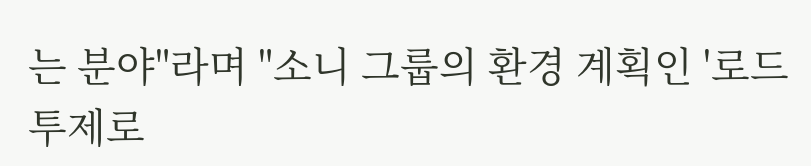는 분야"라며 "소니 그룹의 환경 계획인 '로드투제로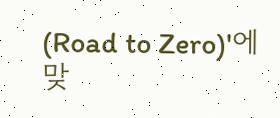(Road to Zero)'에 맞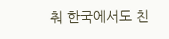춰 한국에서도 친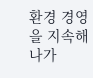환경 경영을 지속해 나가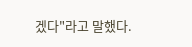겠다"라고 말했다.